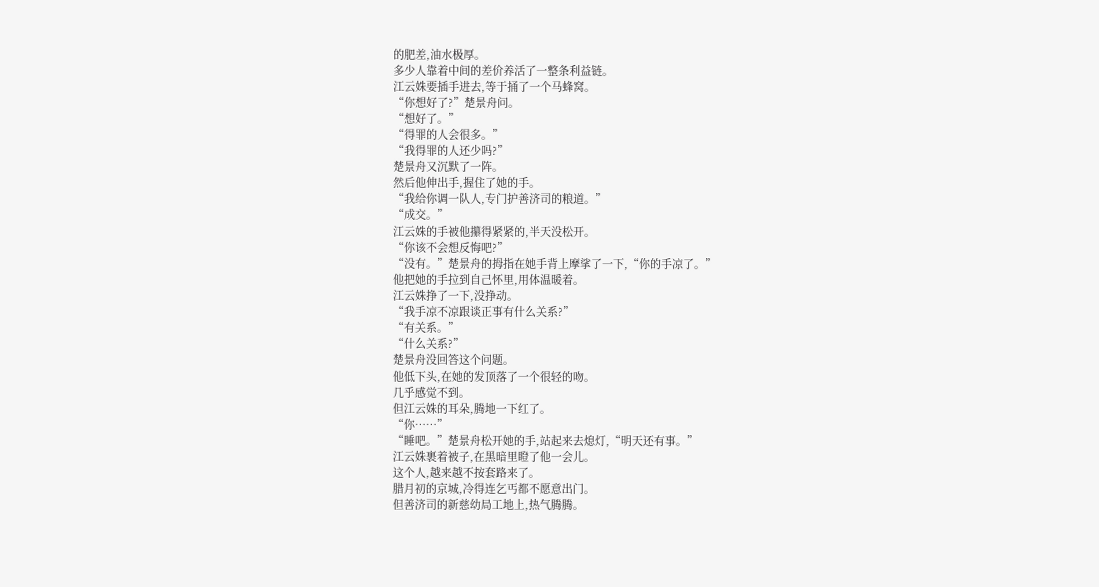的肥差,油水极厚。
多少人靠着中间的差价养活了一整条利益链。
江云姝要插手进去,等于捅了一个马蜂窝。
“你想好了?”楚景舟问。
“想好了。”
“得罪的人会很多。”
“我得罪的人还少吗?”
楚景舟又沉默了一阵。
然后他伸出手,握住了她的手。
“我给你调一队人,专门护善济司的粮道。”
“成交。”
江云姝的手被他攥得紧紧的,半天没松开。
“你该不会想反悔吧?”
“没有。”楚景舟的拇指在她手背上摩挲了一下,“你的手凉了。”
他把她的手拉到自己怀里,用体温暖着。
江云姝挣了一下,没挣动。
“我手凉不凉跟谈正事有什么关系?”
“有关系。”
“什么关系?”
楚景舟没回答这个问题。
他低下头,在她的发顶落了一个很轻的吻。
几乎感觉不到。
但江云姝的耳朵,腾地一下红了。
“你……”
“睡吧。”楚景舟松开她的手,站起来去熄灯,“明天还有事。”
江云姝裹着被子,在黑暗里瞪了他一会儿。
这个人,越来越不按套路来了。
腊月初的京城,冷得连乞丐都不愿意出门。
但善济司的新慈幼局工地上,热气腾腾。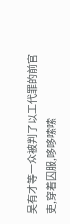吴有才等一众被判了以工代罪的前官吏,穿着囚服,哆哆嗦嗦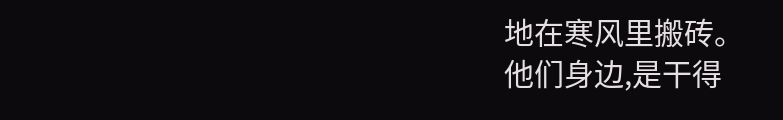地在寒风里搬砖。
他们身边,是干得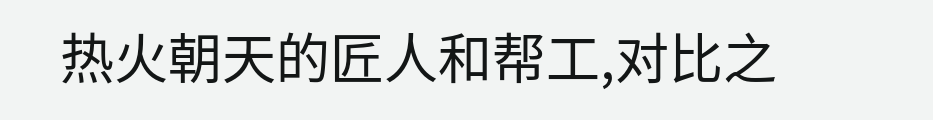热火朝天的匠人和帮工,对比之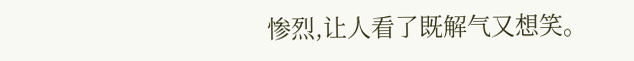惨烈,让人看了既解气又想笑。